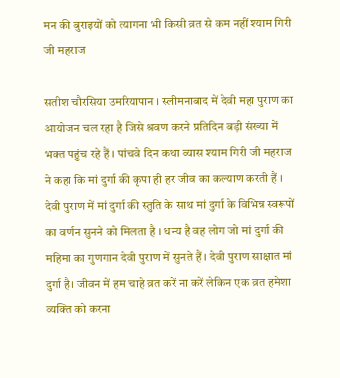मन की बुराइयों को त्यागना भी किसी व्रत से कम नहीं श्याम गिरी जी महराज

सतीश चौरसिया उमरियापान । स्लीमनाबाद में देवी महा पुराण का आयोजन चल रहा है जिसे श्रवण करने प्रतिदिन बड़ी संख्या में भक्त पहुंच रहे हैं । पांचवे दिन कथा व्यास श्याम गिरी जी महराज ने कहा कि मां दुर्गा की कृपा ही हर जीव का कल्याण करती हैं ।
देवी पुराण में मां दुर्गा की स्तुति के साथ मां दुर्गा के विभिन्न स्वरूपों का वर्णन सुनने को मिलता है । धन्य है वह लोग जो मां दुर्गा की महिमा का गुणगान देवी पुराण में सुनते हैं । देवी पुराण साक्षात मां दुर्गा है। जीवन में हम चाहे व्रत करें ना करें लेकिन एक व्रत हमेशा व्यक्ति को करना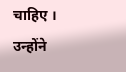चाहिए ।
उन्होंने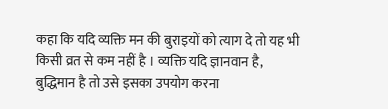कहा कि यदि व्यक्ति मन की बुराइयों को त्याग दे तो यह भी किसी व्रत से कम नहीं है । व्यक्ति यदि ज्ञानवान है, बुद्धिमान है तो उसे इसका उपयोग करना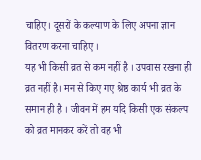चाहिए। दूसरों के कल्याण के लिए अपना ज्ञान वितरण करना चाहिए ।
यह भी किसी व्रत से कम नहीं है । उपवास रखना ही व्रत नहीं है। मन से किए गए श्रेष्ठ कार्य भी व्रत के समान ही है । जीवन में हम यदि किसी एक संकल्प को व्रत मानकर करें तो वह भी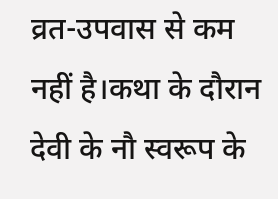व्रत-उपवास से कम नहीं है।कथा के दौरान देवी के नौ स्वरूप के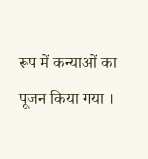रूप में कन्याओं का पूजन किया गया ।